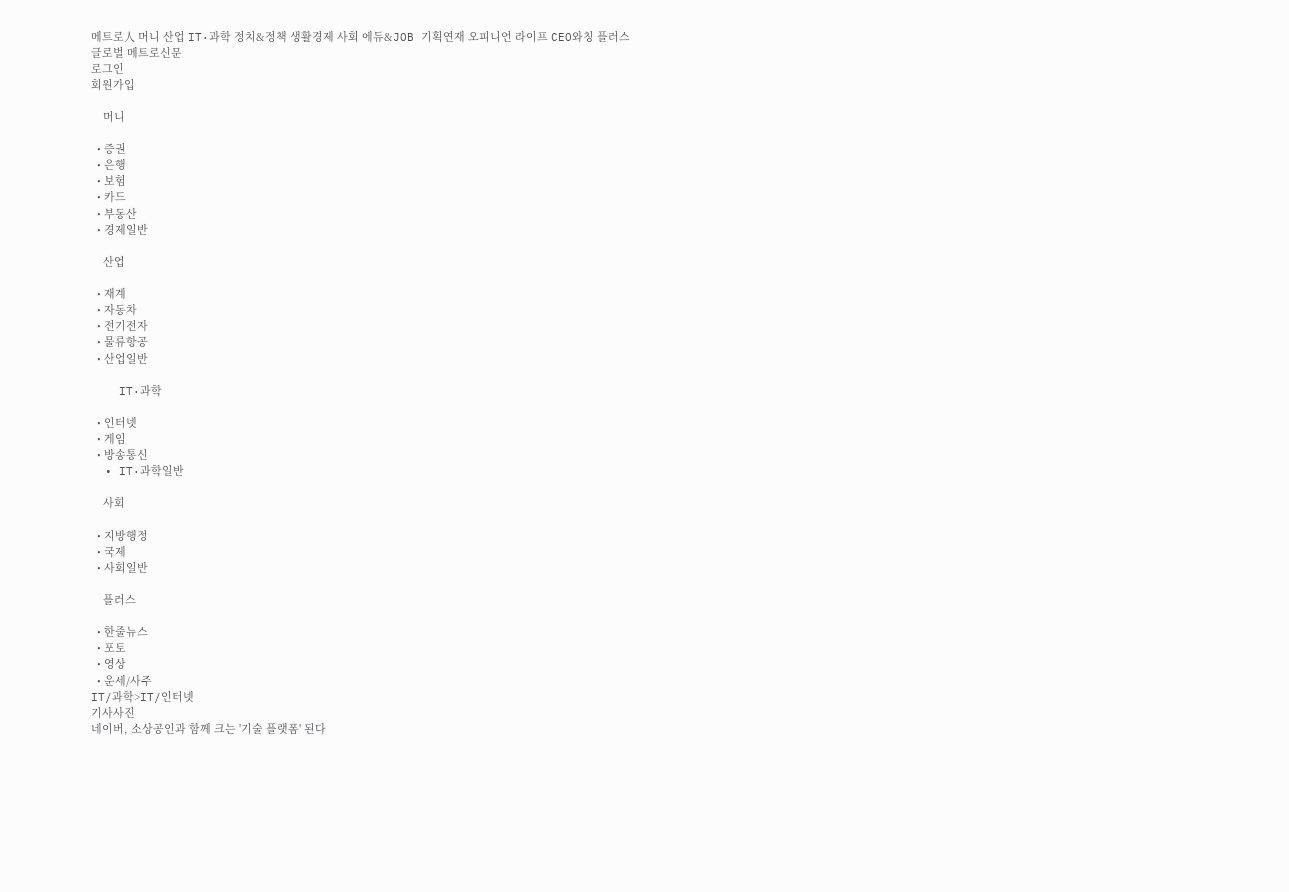메트로人 머니 산업 IT·과학 정치&정책 생활경제 사회 에듀&JOB 기획연재 오피니언 라이프 CEO와칭 플러스
글로벌 메트로신문
로그인
회원가입

    머니

  • 증권
  • 은행
  • 보험
  • 카드
  • 부동산
  • 경제일반

    산업

  • 재계
  • 자동차
  • 전기전자
  • 물류항공
  • 산업일반

    IT·과학

  • 인터넷
  • 게임
  • 방송통신
  • IT·과학일반

    사회

  • 지방행정
  • 국제
  • 사회일반

    플러스

  • 한줄뉴스
  • 포토
  • 영상
  • 운세/사주
IT/과학>IT/인터넷
기사사진
네이버, 소상공인과 함께 크는 '기술 플랫폼' 된다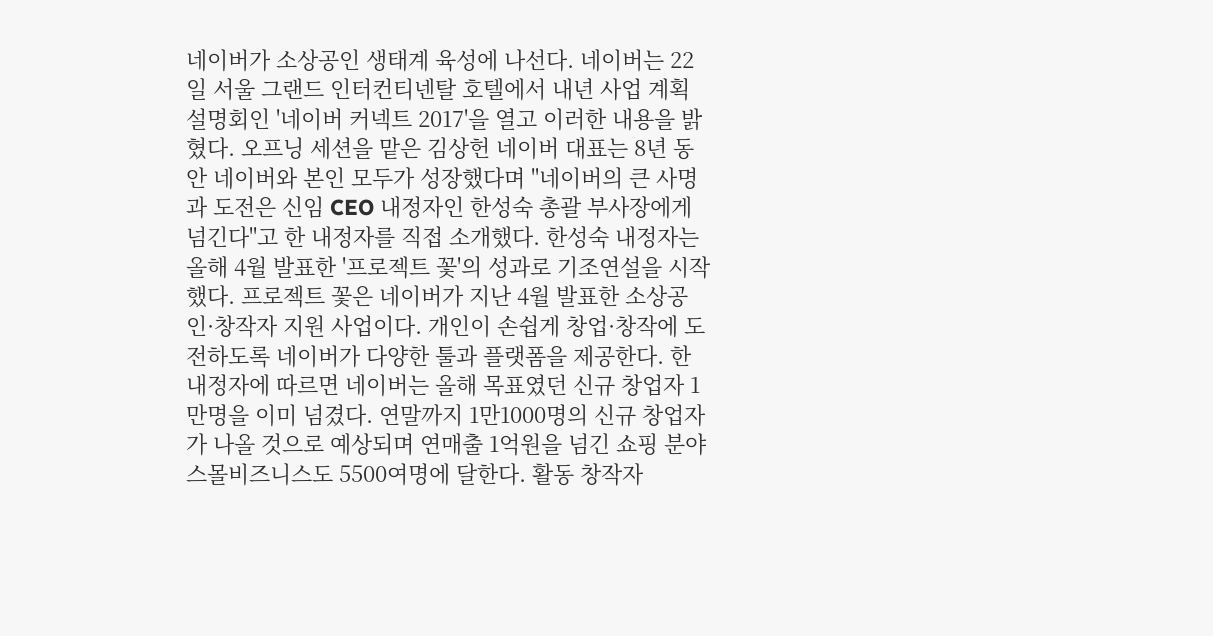네이버가 소상공인 생태계 육성에 나선다. 네이버는 22일 서울 그랜드 인터컨티넨탈 호텔에서 내년 사업 계획 설명회인 '네이버 커넥트 2017'을 열고 이러한 내용을 밝혔다. 오프닝 세션을 맡은 김상헌 네이버 대표는 8년 동안 네이버와 본인 모두가 성장했다며 "네이버의 큰 사명과 도전은 신임 CEO 내정자인 한성숙 총괄 부사장에게 넘긴다"고 한 내정자를 직접 소개했다. 한성숙 내정자는 올해 4월 발표한 '프로젝트 꽃'의 성과로 기조연설을 시작했다. 프로젝트 꽃은 네이버가 지난 4월 발표한 소상공인·창작자 지원 사업이다. 개인이 손쉽게 창업·창작에 도전하도록 네이버가 다양한 툴과 플랫폼을 제공한다. 한 내정자에 따르면 네이버는 올해 목표였던 신규 창업자 1만명을 이미 넘겼다. 연말까지 1만1000명의 신규 창업자가 나올 것으로 예상되며 연매출 1억원을 넘긴 쇼핑 분야 스몰비즈니스도 5500여명에 달한다. 활동 창작자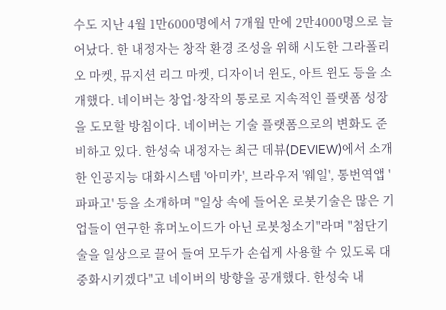수도 지난 4월 1만6000명에서 7개월 만에 2만4000명으로 늘어났다. 한 내정자는 창작 환경 조성을 위해 시도한 그라폴리오 마켓, 뮤지션 리그 마켓, 디자이너 윈도, 아트 윈도 등을 소개했다. 네이버는 창업·창작의 통로로 지속적인 플랫폼 성장을 도모할 방침이다. 네이버는 기술 플랫폼으로의 변화도 준비하고 있다. 한성숙 내정자는 최근 데뷰(DEVIEW)에서 소개한 인공지능 대화시스템 '아미카', 브라우저 '웨일', 통번역앱 '파파고' 등을 소개하며 "일상 속에 들어온 로봇기술은 많은 기업들이 연구한 휴머노이드가 아닌 로봇청소기"라며 "첨단기술을 일상으로 끌어 들여 모두가 손쉽게 사용할 수 있도록 대중화시키겠다"고 네이버의 방향을 공개했다. 한성숙 내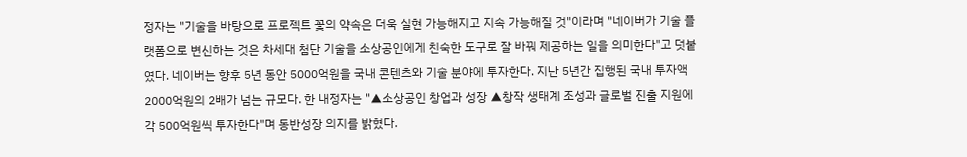정자는 "기술을 바탕으로 프로젝트 꽃의 약속은 더욱 실현 가능해지고 지속 가능해질 것"이라며 "네이버가 기술 플랫폼으로 변신하는 것은 차세대 첨단 기술을 소상공인에게 친숙한 도구로 잘 바꿔 제공하는 일을 의미한다"고 덧붙였다. 네이버는 향후 5년 동안 5000억원을 국내 콘텐츠와 기술 분야에 투자한다. 지난 5년간 집행된 국내 투자액 2000억원의 2배가 넘는 규모다. 한 내정자는 "▲소상공인 창업과 성장 ▲창작 생태계 조성과 글로벌 진출 지원에 각 500억원씩 투자한다"며 동반성장 의지를 밝혔다.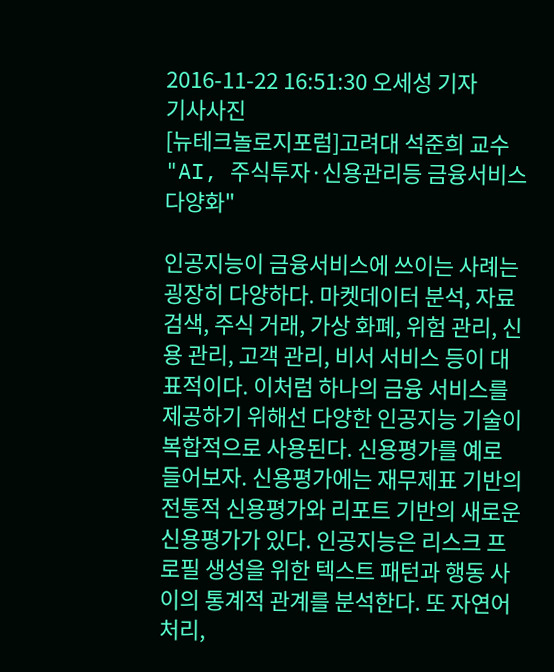2016-11-22 16:51:30 오세성 기자
기사사진
[뉴테크놀로지포럼]고려대 석준희 교수 "AI, 주식투자·신용관리등 금융서비스 다양화"

인공지능이 금융서비스에 쓰이는 사례는 굉장히 다양하다. 마켓데이터 분석, 자료 검색, 주식 거래, 가상 화폐, 위험 관리, 신용 관리, 고객 관리, 비서 서비스 등이 대표적이다. 이처럼 하나의 금융 서비스를 제공하기 위해선 다양한 인공지능 기술이 복합적으로 사용된다. 신용평가를 예로 들어보자. 신용평가에는 재무제표 기반의 전통적 신용평가와 리포트 기반의 새로운 신용평가가 있다. 인공지능은 리스크 프로필 생성을 위한 텍스트 패턴과 행동 사이의 통계적 관계를 분석한다. 또 자연어 처리,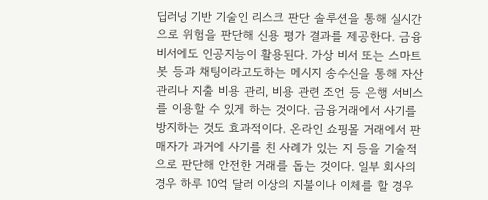딥러닝 기반 기술인 리스크 판단 솔루션을 통해 실시간으로 위험을 판단해 신용 평가 결과를 제공한다. 금융비서에도 인공지능이 활용된다. 가상 비서 또는 스마트 봇 등과 채팅이라고도하는 메시지 송수신을 통해 자산관리나 지출 비용 관리, 비용 관련 조언 등 은행 서비스를 이용할 수 있게 하는 것이다. 금융거래에서 사기를 방지하는 것도 효과적이다. 온라인 쇼핑몰 거래에서 판매자가 과거에 사기를 친 사례가 있는 지 등을 기술적으로 판단해 안전한 거래를 돕는 것이다. 일부 회사의 경우 하루 10억 달러 이상의 지불이나 이체를 할 경우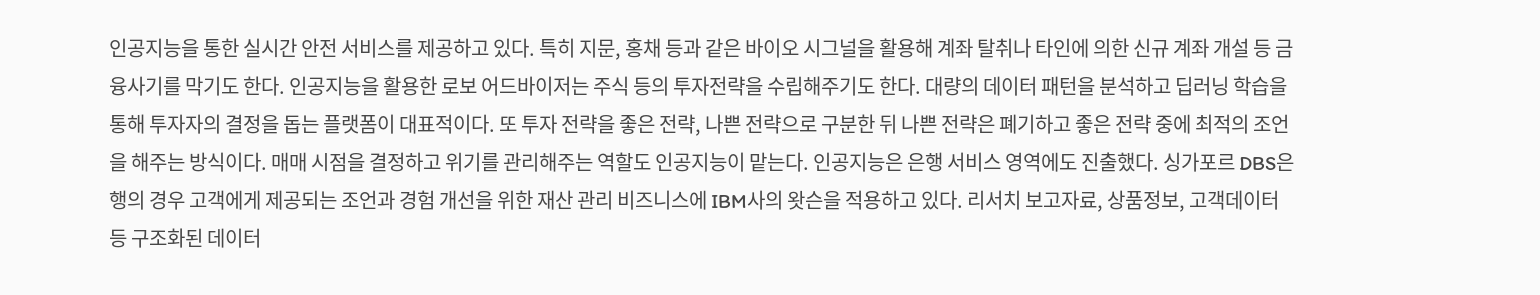인공지능을 통한 실시간 안전 서비스를 제공하고 있다. 특히 지문, 홍채 등과 같은 바이오 시그널을 활용해 계좌 탈취나 타인에 의한 신규 계좌 개설 등 금융사기를 막기도 한다. 인공지능을 활용한 로보 어드바이저는 주식 등의 투자전략을 수립해주기도 한다. 대량의 데이터 패턴을 분석하고 딥러닝 학습을 통해 투자자의 결정을 돕는 플랫폼이 대표적이다. 또 투자 전략을 좋은 전략, 나쁜 전략으로 구분한 뒤 나쁜 전략은 폐기하고 좋은 전략 중에 최적의 조언을 해주는 방식이다. 매매 시점을 결정하고 위기를 관리해주는 역할도 인공지능이 맡는다. 인공지능은 은행 서비스 영역에도 진출했다. 싱가포르 DBS은행의 경우 고객에게 제공되는 조언과 경험 개선을 위한 재산 관리 비즈니스에 IBM사의 왓슨을 적용하고 있다. 리서치 보고자료, 상품정보, 고객데이터 등 구조화된 데이터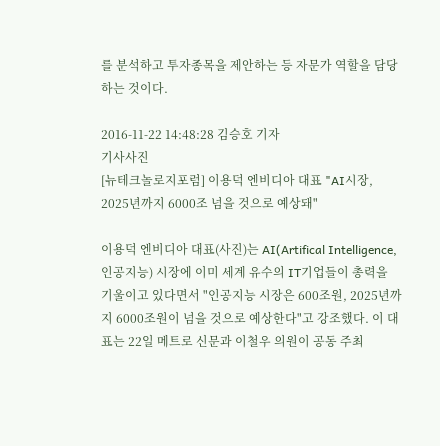를 분석하고 투자종목을 제안하는 등 자문가 역할을 담당하는 것이다.

2016-11-22 14:48:28 김승호 기자
기사사진
[뉴테크놀로지포럼] 이용덕 엔비디아 대표 "AI시장, 2025년까지 6000조 넘을 것으로 예상돼"

이용덕 엔비디아 대표(사진)는 AI(Artifical Intelligence, 인공지능) 시장에 이미 세계 유수의 IT기업들이 총력을 기울이고 있다면서 "인공지능 시장은 600조원, 2025년까지 6000조원이 넘을 것으로 예상한다"고 강조했다. 이 대표는 22일 메트로 신문과 이철우 의원이 공동 주최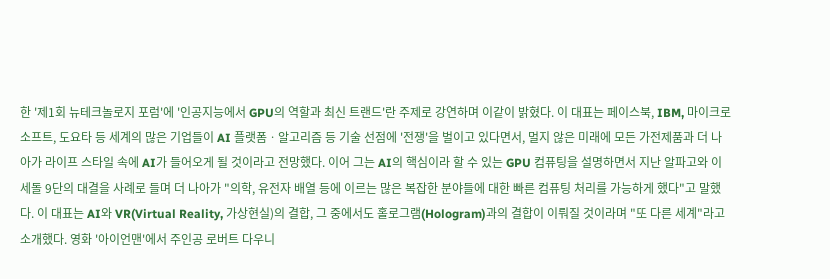한 '제1회 뉴테크놀로지 포럼'에 '인공지능에서 GPU의 역할과 최신 트랜드'란 주제로 강연하며 이같이 밝혔다. 이 대표는 페이스북, IBM, 마이크로소프트, 도요타 등 세계의 많은 기업들이 AI 플랫폼ㆍ알고리즘 등 기술 선점에 '전쟁'을 벌이고 있다면서, 멀지 않은 미래에 모든 가전제품과 더 나아가 라이프 스타일 속에 AI가 들어오게 될 것이라고 전망했다. 이어 그는 AI의 핵심이라 할 수 있는 GPU 컴퓨팅을 설명하면서 지난 알파고와 이세돌 9단의 대결을 사례로 들며 더 나아가 "의학, 유전자 배열 등에 이르는 많은 복잡한 분야들에 대한 빠른 컴퓨팅 처리를 가능하게 했다"고 말했다. 이 대표는 AI와 VR(Virtual Reality, 가상현실)의 결합, 그 중에서도 홀로그램(Hologram)과의 결합이 이뤄질 것이라며 "또 다른 세계"라고 소개했다. 영화 '아이언맨'에서 주인공 로버트 다우니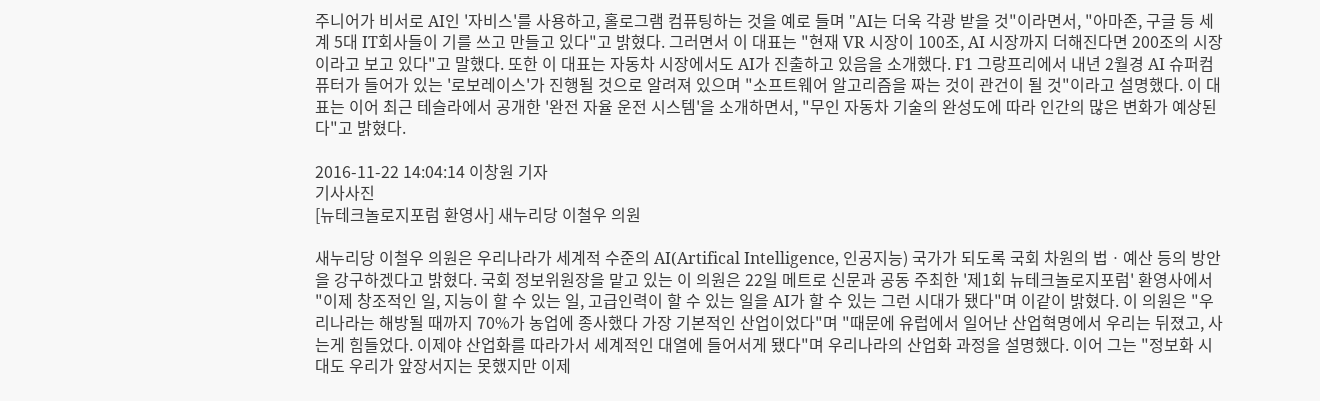주니어가 비서로 AI인 '자비스'를 사용하고, 홀로그램 컴퓨팅하는 것을 예로 들며 "AI는 더욱 각광 받을 것"이라면서, "아마존, 구글 등 세계 5대 IT회사들이 기를 쓰고 만들고 있다"고 밝혔다. 그러면서 이 대표는 "현재 VR 시장이 100조, AI 시장까지 더해진다면 200조의 시장이라고 보고 있다"고 말했다. 또한 이 대표는 자동차 시장에서도 AI가 진출하고 있음을 소개했다. F1 그랑프리에서 내년 2월경 AI 슈퍼컴퓨터가 들어가 있는 '로보레이스'가 진행될 것으로 알려져 있으며 "소프트웨어 알고리즘을 짜는 것이 관건이 될 것"이라고 설명했다. 이 대표는 이어 최근 테슬라에서 공개한 '완전 자율 운전 시스템'을 소개하면서, "무인 자동차 기술의 완성도에 따라 인간의 많은 변화가 예상된다"고 밝혔다.

2016-11-22 14:04:14 이창원 기자
기사사진
[뉴테크놀로지포럼 환영사] 새누리당 이철우 의원

새누리당 이철우 의원은 우리나라가 세계적 수준의 AI(Artifical Intelligence, 인공지능) 국가가 되도록 국회 차원의 법ㆍ예산 등의 방안을 강구하겠다고 밝혔다. 국회 정보위원장을 맡고 있는 이 의원은 22일 메트로 신문과 공동 주최한 '제1회 뉴테크놀로지포럼' 환영사에서 "이제 창조적인 일, 지능이 할 수 있는 일, 고급인력이 할 수 있는 일을 AI가 할 수 있는 그런 시대가 됐다"며 이같이 밝혔다. 이 의원은 "우리나라는 해방될 때까지 70%가 농업에 종사했다 가장 기본적인 산업이었다"며 "때문에 유럽에서 일어난 산업혁명에서 우리는 뒤졌고, 사는게 힘들었다. 이제야 산업화를 따라가서 세계적인 대열에 들어서게 됐다"며 우리나라의 산업화 과정을 설명했다. 이어 그는 "정보화 시대도 우리가 앞장서지는 못했지만 이제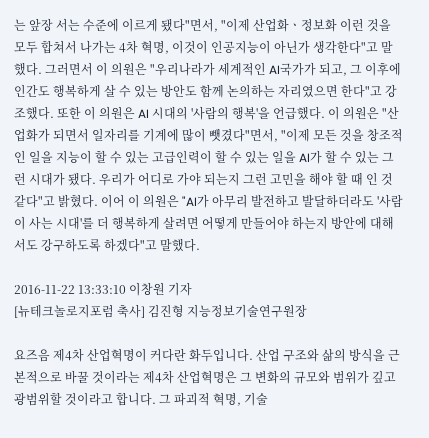는 앞장 서는 수준에 이르게 됐다"면서, "이제 산업화ㆍ정보화 이런 것을 모두 합쳐서 나가는 4차 혁명, 이것이 인공지능이 아닌가 생각한다"고 말했다. 그러면서 이 의원은 "우리나라가 세계적인 AI국가가 되고, 그 이후에 인간도 행복하게 살 수 있는 방안도 함께 논의하는 자리였으면 한다"고 강조했다. 또한 이 의원은 AI 시대의 '사람의 행복'을 언급했다. 이 의원은 "산업화가 되면서 일자리를 기계에 많이 뺏겼다"면서, "이제 모든 것을 창조적인 일을 지능이 할 수 있는 고급인력이 할 수 있는 일을 AI가 할 수 있는 그런 시대가 됐다. 우리가 어디로 가야 되는지 그런 고민을 해야 할 때 인 것 같다"고 밝혔다. 이어 이 의원은 "AI가 아무리 발전하고 발달하더라도 '사람이 사는 시대'를 더 행복하게 살려면 어떻게 만들어야 하는지 방안에 대해서도 강구하도록 하겠다"고 말했다.

2016-11-22 13:33:10 이창원 기자
[뉴테크놀로지포럼 축사] 김진형 지능정보기술연구원장

요즈음 제4차 산업혁명이 커다란 화두입니다. 산업 구조와 삶의 방식을 근본적으로 바꿀 것이라는 제4차 산업혁명은 그 변화의 규모와 범위가 깊고 광범위할 것이라고 합니다. 그 파괴적 혁명, 기술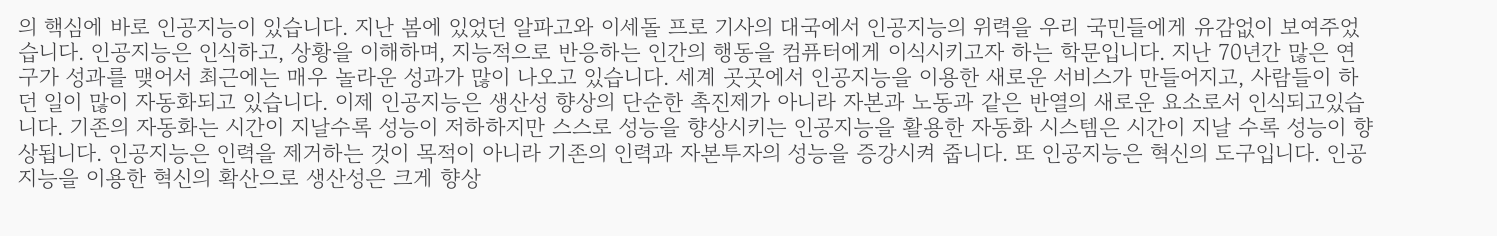의 핵심에 바로 인공지능이 있습니다. 지난 봄에 있었던 알파고와 이세돌 프로 기사의 대국에서 인공지능의 위력을 우리 국민들에게 유감없이 보여주었습니다. 인공지능은 인식하고, 상황을 이해하며, 지능적으로 반응하는 인간의 행동을 컴퓨터에게 이식시키고자 하는 학문입니다. 지난 70년간 많은 연구가 성과를 맺어서 최근에는 매우 놀라운 성과가 많이 나오고 있습니다. 세계 곳곳에서 인공지능을 이용한 새로운 서비스가 만들어지고, 사람들이 하던 일이 많이 자동화되고 있습니다. 이제 인공지능은 생산성 향상의 단순한 촉진제가 아니라 자본과 노동과 같은 반열의 새로운 요소로서 인식되고있습니다. 기존의 자동화는 시간이 지날수록 성능이 저하하지만 스스로 성능을 향상시키는 인공지능을 활용한 자동화 시스템은 시간이 지날 수록 성능이 향상됩니다. 인공지능은 인력을 제거하는 것이 목적이 아니라 기존의 인력과 자본투자의 성능을 증강시켜 줍니다. 또 인공지능은 혁신의 도구입니다. 인공지능을 이용한 혁신의 확산으로 생산성은 크게 향상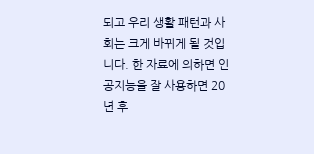되고 우리 생활 패턴과 사회는 크게 바뀌게 될 것입니다. 한 자료에 의하면 인공지능을 잘 사용하면 20년 후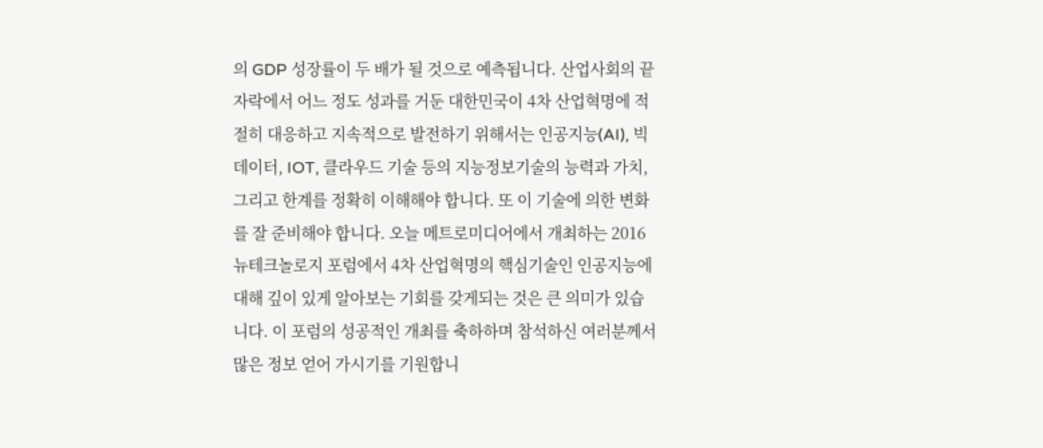의 GDP 성장률이 두 배가 될 것으로 예측됩니다. 산업사회의 끝자락에서 어느 정도 성과를 거둔 대한민국이 4차 산업혁명에 적절히 대응하고 지속적으로 발전하기 위해서는 인공지능(AI), 빅데이터, IOT, 클라우드 기술 등의 지능정보기술의 능력과 가치, 그리고 한계를 정확히 이해해야 합니다. 또 이 기술에 의한 변화를 잘 준비해야 합니다. 오늘 메트로미디어에서 개최하는 2016 뉴테크놀로지 포럼에서 4차 산업혁명의 핵심기술인 인공지능에 대해 깊이 있게 알아보는 기회를 갖게되는 것은 큰 의미가 있습니다. 이 포럼의 성공적인 개최를 축하하며 참석하신 여러분께서 많은 정보 얻어 가시기를 기원합니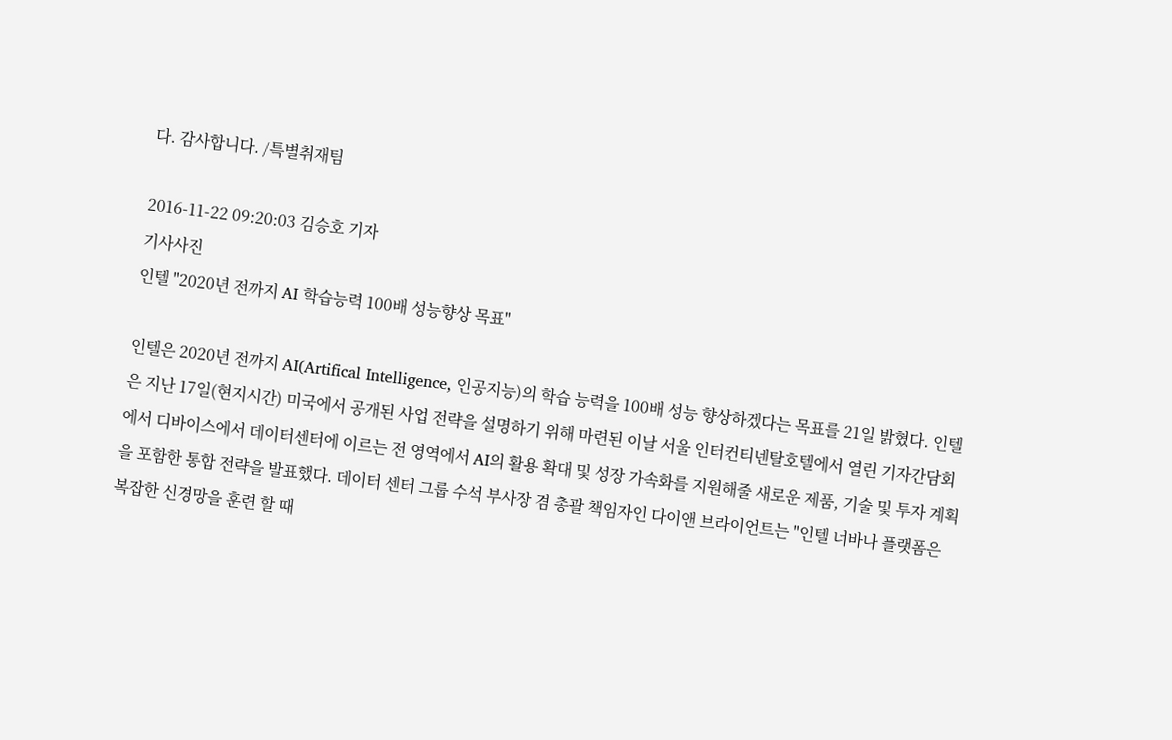다. 감사합니다. /특별취재팀

2016-11-22 09:20:03 김승호 기자
기사사진
인텔 "2020년 전까지 AI 학습능력 100배 성능향상 목표"

인텔은 2020년 전까지 AI(Artifical Intelligence, 인공지능)의 학습 능력을 100배 성능 향상하겠다는 목표를 21일 밝혔다. 인텔은 지난 17일(현지시간) 미국에서 공개된 사업 전략을 설명하기 위해 마련된 이날 서울 인터컨티넨탈호텔에서 열린 기자간담회에서 디바이스에서 데이터센터에 이르는 전 영역에서 AI의 활용 확대 및 성장 가속화를 지원해줄 새로운 제품, 기술 및 투자 계획을 포함한 통합 전략을 발표했다. 데이터 센터 그룹 수석 부사장 겸 총괄 책임자인 다이앤 브라이언트는 "인텔 너바나 플랫폼은 복잡한 신경망을 훈련 할 때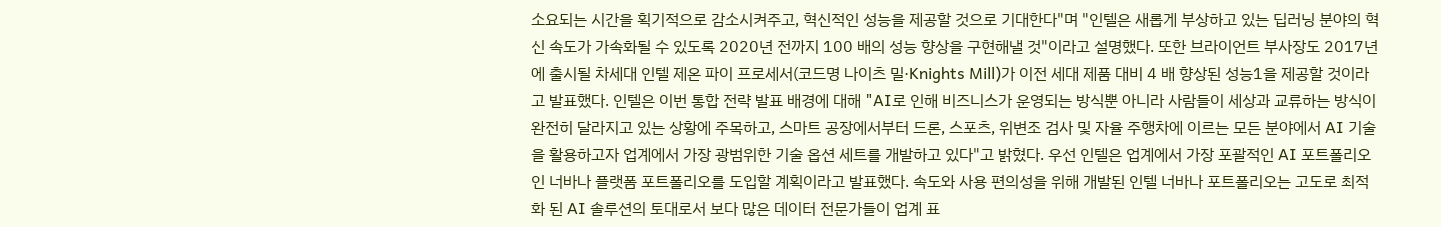소요되는 시간을 획기적으로 감소시켜주고, 혁신적인 성능을 제공할 것으로 기대한다"며 "인텔은 새롭게 부상하고 있는 딥러닝 분야의 혁신 속도가 가속화될 수 있도록 2020년 전까지 100 배의 성능 향상을 구현해낼 것"이라고 설명했다. 또한 브라이언트 부사장도 2017년에 출시될 차세대 인텔 제온 파이 프로세서(코드명 나이츠 밀·Knights Mill)가 이전 세대 제품 대비 4 배 향상된 성능1을 제공할 것이라고 발표했다. 인텔은 이번 통합 전략 발표 배경에 대해 "AI로 인해 비즈니스가 운영되는 방식뿐 아니라 사람들이 세상과 교류하는 방식이 완전히 달라지고 있는 상황에 주목하고, 스마트 공장에서부터 드론, 스포츠, 위변조 검사 및 자율 주행차에 이르는 모든 분야에서 AI 기술을 활용하고자 업계에서 가장 광범위한 기술 옵션 세트를 개발하고 있다"고 밝혔다. 우선 인텔은 업계에서 가장 포괄적인 AI 포트폴리오인 너바나 플랫폼 포트폴리오를 도입할 계획이라고 발표했다. 속도와 사용 편의성을 위해 개발된 인텔 너바나 포트폴리오는 고도로 최적화 된 AI 솔루션의 토대로서 보다 많은 데이터 전문가들이 업계 표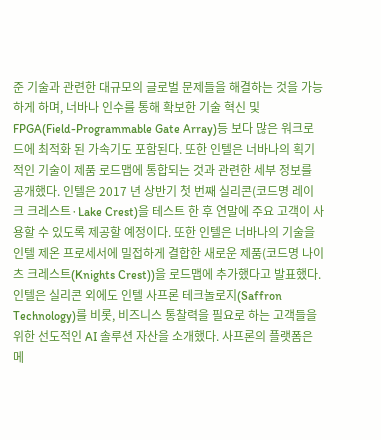준 기술과 관련한 대규모의 글로벌 문제들을 해결하는 것을 가능하게 하며, 너바나 인수를 통해 확보한 기술 혁신 및 FPGA(Field-Programmable Gate Array)등 보다 많은 워크로드에 최적화 된 가속기도 포함된다. 또한 인텔은 너바나의 획기적인 기술이 제품 로드맵에 통합되는 것과 관련한 세부 정보를 공개했다. 인텔은 2017 년 상반기 첫 번째 실리콘(코드명 레이크 크레스트·Lake Crest)을 테스트 한 후 연말에 주요 고객이 사용할 수 있도록 제공할 예정이다. 또한 인텔은 너바나의 기술을 인텔 제온 프로세서에 밀접하게 결합한 새로운 제품(코드명 나이츠 크레스트(Knights Crest))을 로드맵에 추가했다고 발표했다. 인텔은 실리콘 외에도 인텔 사프론 테크놀로지(Saffron Technology)를 비롯, 비즈니스 통찰력을 필요로 하는 고객들을 위한 선도적인 AI 솔루션 자산을 소개했다. 사프론의 플랫폼은 메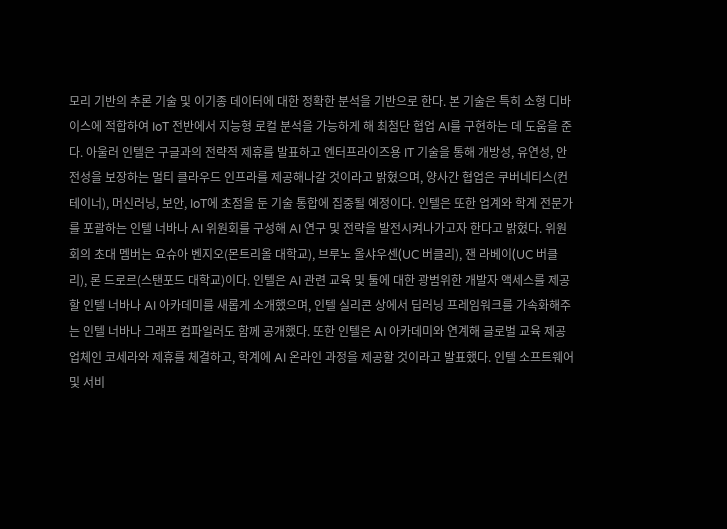모리 기반의 추론 기술 및 이기종 데이터에 대한 정확한 분석을 기반으로 한다. 본 기술은 특히 소형 디바이스에 적합하여 IoT 전반에서 지능형 로컬 분석을 가능하게 해 최첨단 협업 AI를 구현하는 데 도움을 준다. 아울러 인텔은 구글과의 전략적 제휴를 발표하고 엔터프라이즈용 IT 기술을 통해 개방성, 유연성, 안전성을 보장하는 멀티 클라우드 인프라를 제공해나갈 것이라고 밝혔으며, 양사간 협업은 쿠버네티스(컨테이너), 머신러닝, 보안, IoT에 초점을 둔 기술 통합에 집중될 예정이다. 인텔은 또한 업계와 학계 전문가를 포괄하는 인텔 너바나 AI 위원회를 구성해 AI 연구 및 전략을 발전시켜나가고자 한다고 밝혔다. 위원회의 초대 멤버는 요슈아 벤지오(몬트리올 대학교), 브루노 올샤우센(UC 버클리), 잰 라베이(UC 버클리), 론 드로르(스탠포드 대학교)이다. 인텔은 AI 관련 교육 및 툴에 대한 광범위한 개발자 액세스를 제공할 인텔 너바나 AI 아카데미를 새롭게 소개했으며, 인텔 실리콘 상에서 딥러닝 프레임워크를 가속화해주는 인텔 너바나 그래프 컴파일러도 함께 공개했다. 또한 인텔은 AI 아카데미와 연계해 글로벌 교육 제공업체인 코세라와 제휴를 체결하고, 학계에 AI 온라인 과정을 제공할 것이라고 발표했다. 인텔 소프트웨어 및 서비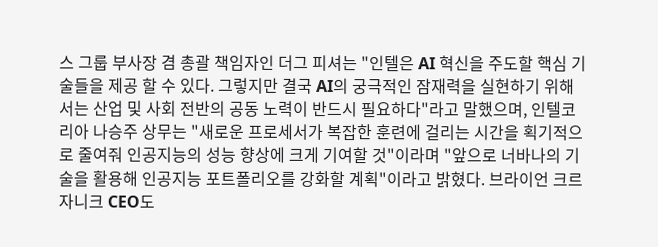스 그룹 부사장 겸 총괄 책임자인 더그 피셔는 "인텔은 AI 혁신을 주도할 핵심 기술들을 제공 할 수 있다. 그렇지만 결국 AI의 궁극적인 잠재력을 실현하기 위해서는 산업 및 사회 전반의 공동 노력이 반드시 필요하다"라고 말했으며, 인텔코리아 나승주 상무는 "새로운 프로세서가 복잡한 훈련에 걸리는 시간을 획기적으로 줄여줘 인공지능의 성능 향상에 크게 기여할 것"이라며 "앞으로 너바나의 기술을 활용해 인공지능 포트폴리오를 강화할 계획"이라고 밝혔다. 브라이언 크르자니크 CEO도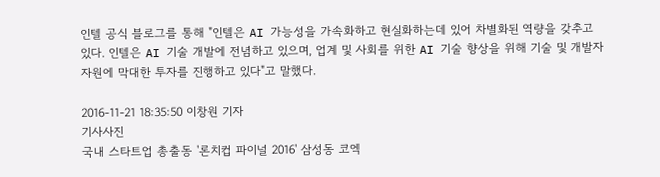인텔 공식 블로그를 통해 "인텔은 AI 가능성을 가속화하고 현실화하는데 있어 차별화된 역량을 갖추고 있다. 인텔은 AI 기술 개발에 전념하고 있으며, 업계 및 사회를 위한 AI 기술 향상을 위해 기술 및 개발자 자원에 막대한 투자를 진행하고 있다"고 말했다.

2016-11-21 18:35:50 이창원 기자
기사사진
국내 스타트업 총출동 '론치컵 파이널 2016' 삼성동 코엑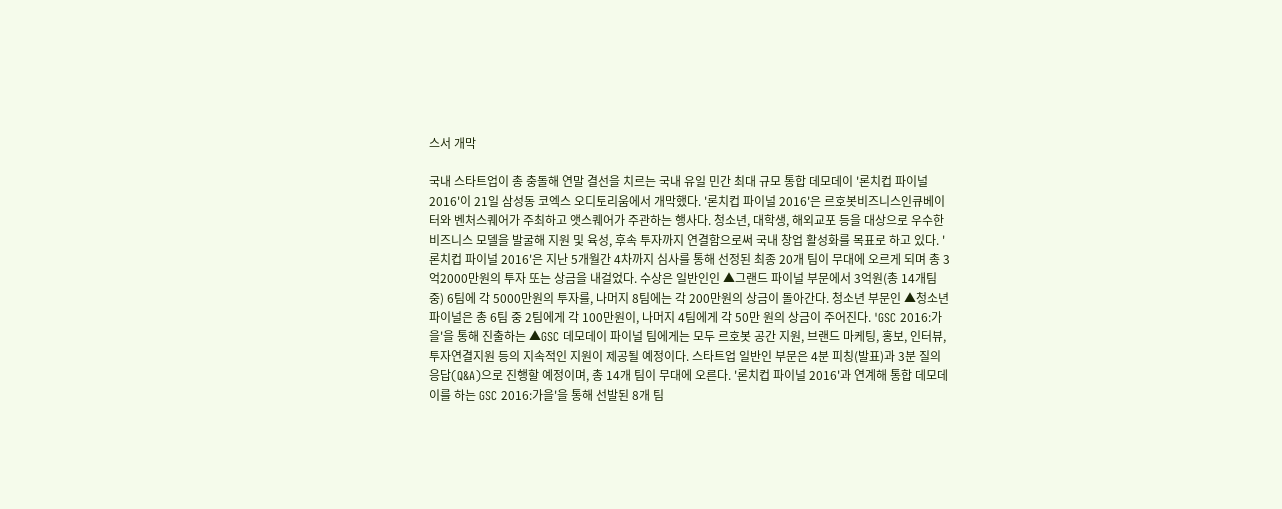스서 개막

국내 스타트업이 총 충돌해 연말 결선을 치르는 국내 유일 민간 최대 규모 통합 데모데이 '론치컵 파이널 2016'이 21일 삼성동 코엑스 오디토리움에서 개막했다. '론치컵 파이널 2016'은 르호봇비즈니스인큐베이터와 벤처스퀘어가 주최하고 앳스퀘어가 주관하는 행사다. 청소년, 대학생, 해외교포 등을 대상으로 우수한 비즈니스 모델을 발굴해 지원 및 육성, 후속 투자까지 연결함으로써 국내 창업 활성화를 목표로 하고 있다. '론치컵 파이널 2016'은 지난 5개월간 4차까지 심사를 통해 선정된 최종 20개 팀이 무대에 오르게 되며 총 3억2000만원의 투자 또는 상금을 내걸었다. 수상은 일반인인 ▲그랜드 파이널 부문에서 3억원(총 14개팀 중) 6팀에 각 5000만원의 투자를, 나머지 8팀에는 각 200만원의 상금이 돌아간다. 청소년 부문인 ▲청소년 파이널은 총 6팀 중 2팀에게 각 100만원이, 나머지 4팀에게 각 50만 원의 상금이 주어진다. 'GSC 2016:가을'을 통해 진출하는 ▲GSC 데모데이 파이널 팀에게는 모두 르호봇 공간 지원, 브랜드 마케팅, 홍보, 인터뷰, 투자연결지원 등의 지속적인 지원이 제공될 예정이다. 스타트업 일반인 부문은 4분 피칭(발표)과 3분 질의응답(Q&A)으로 진행할 예정이며, 총 14개 팀이 무대에 오른다. '론치컵 파이널 2016'과 연계해 통합 데모데이를 하는 GSC 2016:가을'을 통해 선발된 8개 팀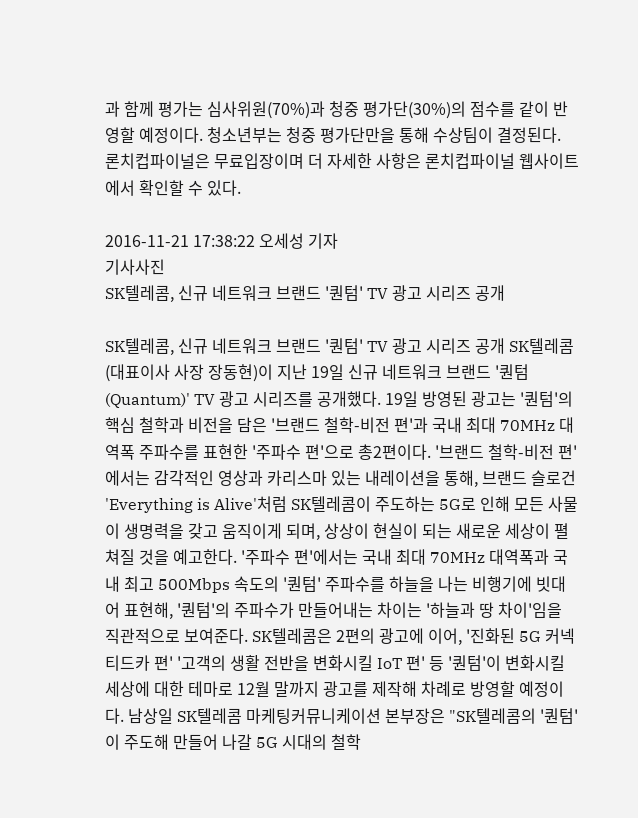과 함께 평가는 심사위원(70%)과 청중 평가단(30%)의 점수를 같이 반영할 예정이다. 청소년부는 청중 평가단만을 통해 수상팀이 결정된다. 론치컵파이널은 무료입장이며 더 자세한 사항은 론치컵파이널 웹사이트에서 확인할 수 있다.

2016-11-21 17:38:22 오세성 기자
기사사진
SK텔레콤, 신규 네트워크 브랜드 '퀀텀' TV 광고 시리즈 공개

SK텔레콤, 신규 네트워크 브랜드 '퀀텀' TV 광고 시리즈 공개 SK텔레콤(대표이사 사장 장동현)이 지난 19일 신규 네트워크 브랜드 '퀀텀(Quantum)' TV 광고 시리즈를 공개했다. 19일 방영된 광고는 '퀀텀'의 핵심 철학과 비전을 담은 '브랜드 철학-비전 편'과 국내 최대 70MHz 대역폭 주파수를 표현한 '주파수 편'으로 총2편이다. '브랜드 철학-비전 편'에서는 감각적인 영상과 카리스마 있는 내레이션을 통해, 브랜드 슬로건 'Everything is Alive'처럼 SK텔레콤이 주도하는 5G로 인해 모든 사물이 생명력을 갖고 움직이게 되며, 상상이 현실이 되는 새로운 세상이 펼쳐질 것을 예고한다. '주파수 편'에서는 국내 최대 70MHz 대역폭과 국내 최고 500Mbps 속도의 '퀀텀' 주파수를 하늘을 나는 비행기에 빗대어 표현해, '퀀텀'의 주파수가 만들어내는 차이는 '하늘과 땅 차이'임을 직관적으로 보여준다. SK텔레콤은 2편의 광고에 이어, '진화된 5G 커넥티드카 편' '고객의 생활 전반을 변화시킬 IoT 편' 등 '퀀텀'이 변화시킬 세상에 대한 테마로 12월 말까지 광고를 제작해 차례로 방영할 예정이다. 남상일 SK텔레콤 마케팅커뮤니케이션 본부장은 "SK텔레콤의 '퀀텀'이 주도해 만들어 나갈 5G 시대의 철학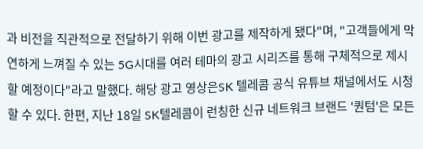과 비전을 직관적으로 전달하기 위해 이번 광고를 제작하게 됐다"며, "고객들에게 막연하게 느껴질 수 있는 5G시대를 여러 테마의 광고 시리즈를 통해 구체적으로 제시할 예정이다"라고 말했다. 해당 광고 영상은SK 텔레콤 공식 유튜브 채널에서도 시청할 수 있다. 한편, 지난 18일 SK텔레콤이 런칭한 신규 네트워크 브랜드 '퀀텀'은 모든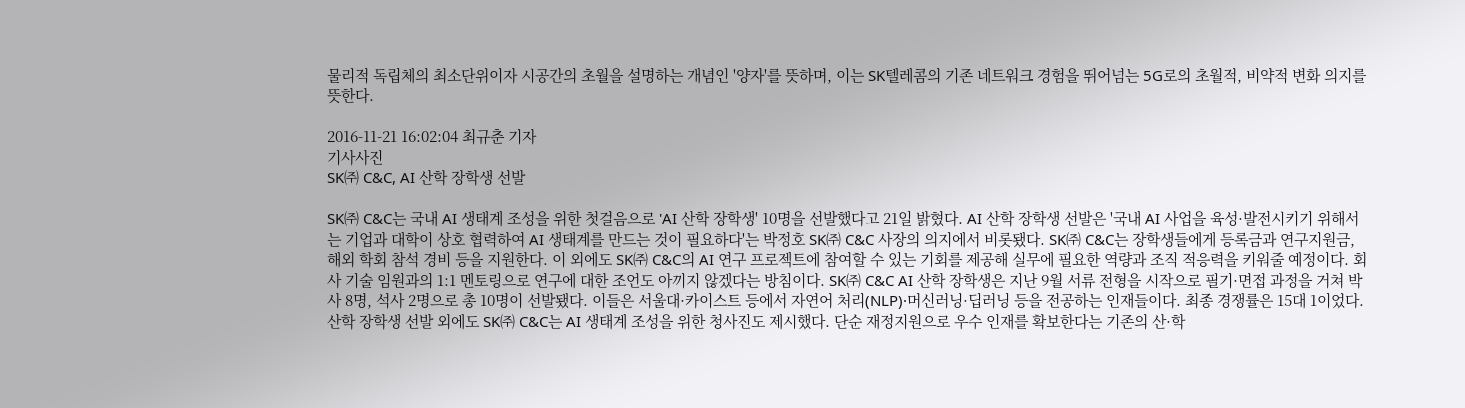물리적 독립체의 최소단위이자 시공간의 초월을 설명하는 개념인 '양자'를 뜻하며, 이는 SK텔레콤의 기존 네트워크 경험을 뛰어넘는 5G로의 초월적, 비약적 변화 의지를 뜻한다.

2016-11-21 16:02:04 최규춘 기자
기사사진
SK㈜ C&C, AI 산학 장학생 선발

SK㈜ C&C는 국내 AI 생태계 조성을 위한 첫걸음으로 'AI 산학 장학생' 10명을 선발했다고 21일 밝혔다. AI 산학 장학생 선발은 '국내 AI 사업을 육성·발전시키기 위해서는 기업과 대학이 상호 협력하여 AI 생태계를 만드는 것이 필요하다'는 박정호 SK㈜ C&C 사장의 의지에서 비롯됐다. SK㈜ C&C는 장학생들에게 등록금과 연구지원금, 해외 학회 참석 경비 등을 지원한다. 이 외에도 SK㈜ C&C의 AI 연구 프로젝트에 참여할 수 있는 기회를 제공해 실무에 필요한 역량과 조직 적응력을 키워줄 예정이다. 회사 기술 임원과의 1:1 멘토링으로 연구에 대한 조언도 아끼지 않겠다는 방침이다. SK㈜ C&C AI 산학 장학생은 지난 9월 서류 전형을 시작으로 필기·면접 과정을 거쳐 박사 8명, 석사 2명으로 총 10명이 선발됐다. 이들은 서울대·카이스트 등에서 자연어 처리(NLP)·머신러닝·딥러닝 등을 전공하는 인재들이다. 최종 경쟁률은 15대 1이었다. 산학 장학생 선발 외에도 SK㈜ C&C는 AI 생태계 조성을 위한 청사진도 제시했다. 단순 재정지원으로 우수 인재를 확보한다는 기존의 산·학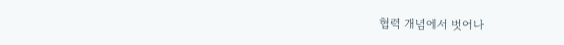협력 개념에서 벗어나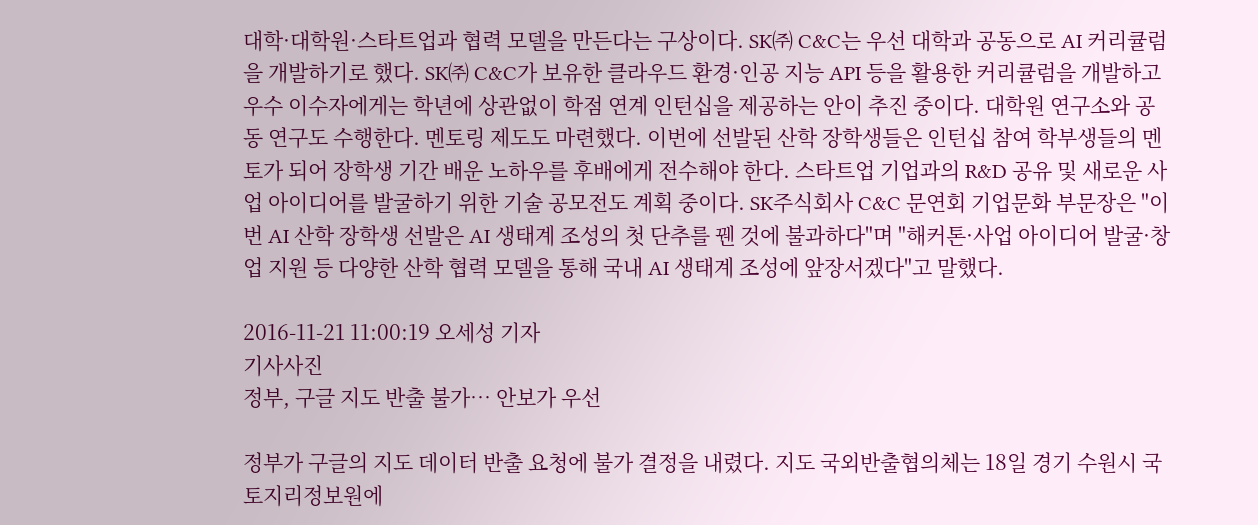대학·대학원·스타트업과 협력 모델을 만든다는 구상이다. SK㈜ C&C는 우선 대학과 공동으로 AI 커리큘럼을 개발하기로 했다. SK㈜ C&C가 보유한 클라우드 환경·인공 지능 API 등을 활용한 커리큘럼을 개발하고 우수 이수자에게는 학년에 상관없이 학점 연계 인턴십을 제공하는 안이 추진 중이다. 대학원 연구소와 공동 연구도 수행한다. 멘토링 제도도 마련했다. 이번에 선발된 산학 장학생들은 인턴십 참여 학부생들의 멘토가 되어 장학생 기간 배운 노하우를 후배에게 전수해야 한다. 스타트업 기업과의 R&D 공유 및 새로운 사업 아이디어를 발굴하기 위한 기술 공모전도 계획 중이다. SK주식회사 C&C 문연회 기업문화 부문장은 "이번 AI 산학 장학생 선발은 AI 생태계 조성의 첫 단추를 꿴 것에 불과하다"며 "해커톤·사업 아이디어 발굴·창업 지원 등 다양한 산학 협력 모델을 통해 국내 AI 생태계 조성에 앞장서겠다"고 말했다.

2016-11-21 11:00:19 오세성 기자
기사사진
정부, 구글 지도 반출 불가… 안보가 우선

정부가 구글의 지도 데이터 반출 요청에 불가 결정을 내렸다. 지도 국외반출협의체는 18일 경기 수원시 국토지리정보원에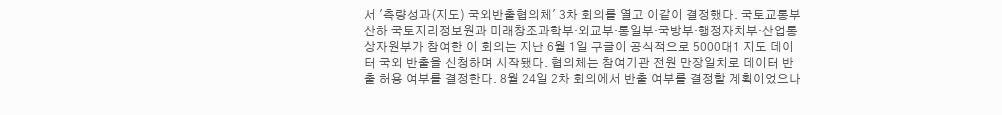서 '측량성과(지도) 국외반출협의체' 3차 회의를 열고 이같이 결정했다. 국토교통부 산하 국토지리정보원과 미래창조과학부·외교부·통일부·국방부·행정자치부·산업통상자원부가 참여한 이 회의는 지난 6월 1일 구글이 공식적으로 5000대1 지도 데이터 국외 반출을 신청하며 시작됐다. 협의체는 참여기관 전원 만장일치로 데이터 반출 허용 여부를 결정한다. 8월 24일 2차 회의에서 반출 여부를 결정할 계획이었으나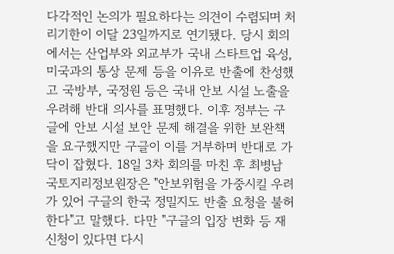다각적인 논의가 필요하다는 의견이 수렴되며 처리기한이 이달 23일까지로 연기됐다. 당시 회의에서는 산업부와 외교부가 국내 스타트업 육성, 미국과의 통상 문제 등을 이유로 반출에 찬성했고 국방부, 국정원 등은 국내 안보 시설 노출을 우려해 반대 의사를 표명했다. 이후 정부는 구글에 안보 시설 보안 문제 해결을 위한 보완책을 요구했지만 구글이 이를 거부하며 반대로 가닥이 잡혔다. 18일 3차 회의를 마친 후 최병남 국토지리정보원장은 "안보위험을 가중시킬 우려가 있어 구글의 한국 정밀지도 반출 요청을 불허한다"고 말했다. 다만 "구글의 입장 변화 등 재신청이 있다면 다시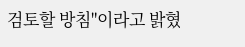검토할 방침"이라고 밝혔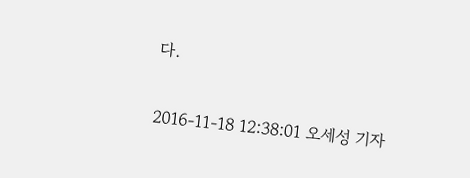다.

2016-11-18 12:38:01 오세성 기자